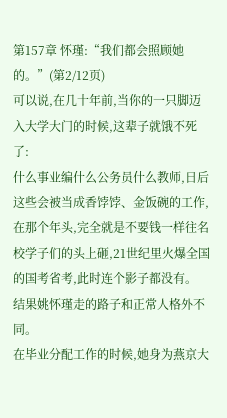第157章 怀瑾:“我们都会照顾她的。”(第2/12页)
可以说,在几十年前,当你的一只脚迈入大学大门的时候,这辈子就饿不死了:
什么事业编什么公务员什么教师,日后这些会被当成香饽饽、金饭碗的工作,在那个年头,完全就是不要钱一样往名校学子们的头上砸,21世纪里火爆全国的国考省考,此时连个影子都没有。
结果姚怀瑾走的路子和正常人格外不同。
在毕业分配工作的时候,她身为燕京大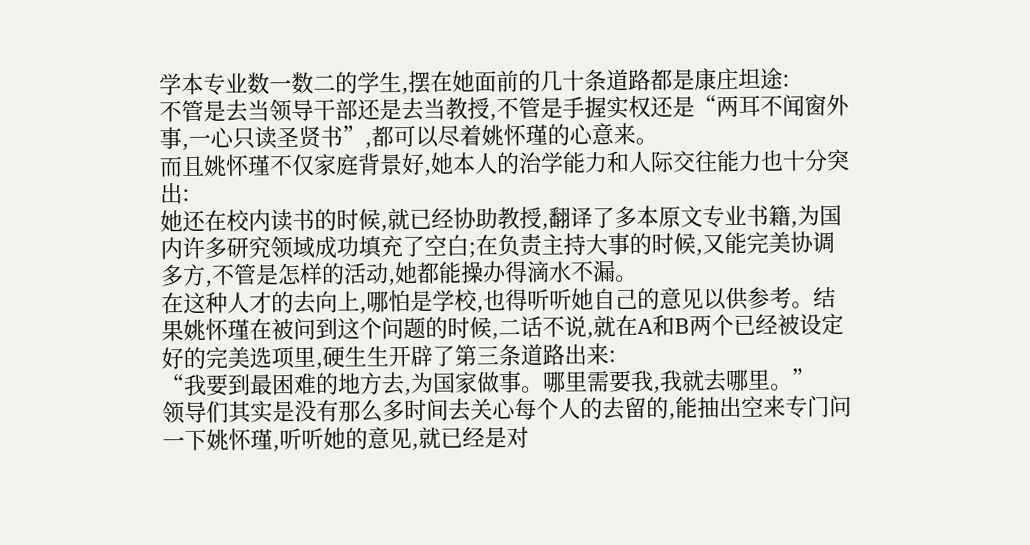学本专业数一数二的学生,摆在她面前的几十条道路都是康庄坦途:
不管是去当领导干部还是去当教授,不管是手握实权还是“两耳不闻窗外事,一心只读圣贤书”,都可以尽着姚怀瑾的心意来。
而且姚怀瑾不仅家庭背景好,她本人的治学能力和人际交往能力也十分突出:
她还在校内读书的时候,就已经协助教授,翻译了多本原文专业书籍,为国内许多研究领域成功填充了空白;在负责主持大事的时候,又能完美协调多方,不管是怎样的活动,她都能操办得滴水不漏。
在这种人才的去向上,哪怕是学校,也得听听她自己的意见以供参考。结果姚怀瑾在被问到这个问题的时候,二话不说,就在A和B两个已经被设定好的完美选项里,硬生生开辟了第三条道路出来:
“我要到最困难的地方去,为国家做事。哪里需要我,我就去哪里。”
领导们其实是没有那么多时间去关心每个人的去留的,能抽出空来专门问一下姚怀瑾,听听她的意见,就已经是对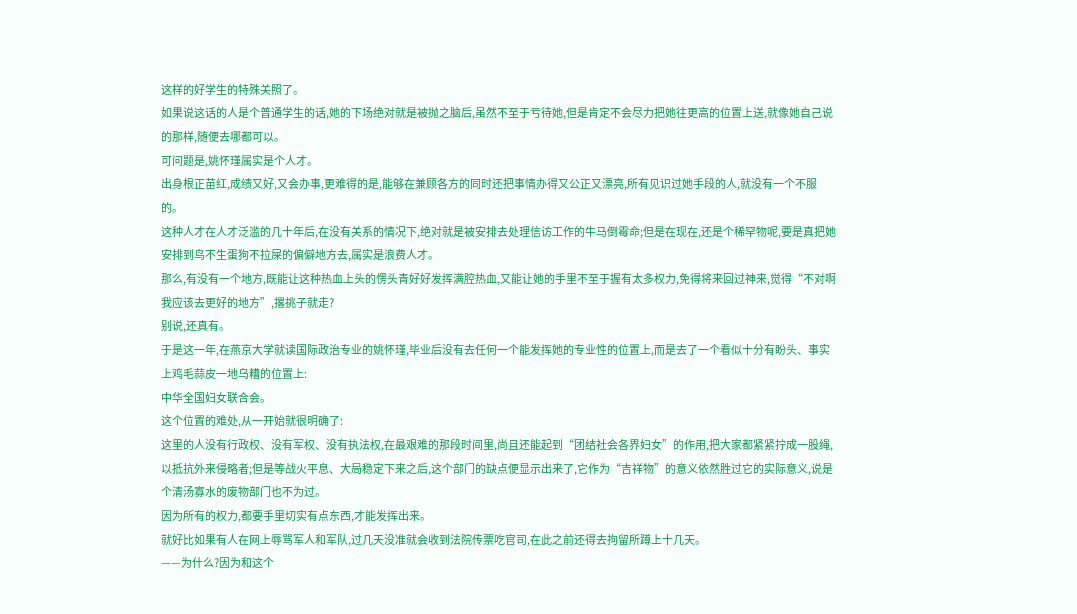这样的好学生的特殊关照了。
如果说这话的人是个普通学生的话,她的下场绝对就是被抛之脑后,虽然不至于亏待她,但是肯定不会尽力把她往更高的位置上送,就像她自己说的那样,随便去哪都可以。
可问题是,姚怀瑾属实是个人才。
出身根正苗红,成绩又好,又会办事,更难得的是,能够在兼顾各方的同时还把事情办得又公正又漂亮,所有见识过她手段的人,就没有一个不服的。
这种人才在人才泛滥的几十年后,在没有关系的情况下,绝对就是被安排去处理信访工作的牛马倒霉命;但是在现在,还是个稀罕物呢,要是真把她安排到鸟不生蛋狗不拉屎的偏僻地方去,属实是浪费人才。
那么,有没有一个地方,既能让这种热血上头的愣头青好好发挥满腔热血,又能让她的手里不至于握有太多权力,免得将来回过神来,觉得“不对啊我应该去更好的地方”,撂挑子就走?
别说,还真有。
于是这一年,在燕京大学就读国际政治专业的姚怀瑾,毕业后没有去任何一个能发挥她的专业性的位置上,而是去了一个看似十分有盼头、事实上鸡毛蒜皮一地乌糟的位置上:
中华全国妇女联合会。
这个位置的难处,从一开始就很明确了:
这里的人没有行政权、没有军权、没有执法权,在最艰难的那段时间里,尚且还能起到“团结社会各界妇女”的作用,把大家都紧紧拧成一股绳,以抵抗外来侵略者;但是等战火平息、大局稳定下来之后,这个部门的缺点便显示出来了,它作为“吉祥物”的意义依然胜过它的实际意义,说是个清汤寡水的废物部门也不为过。
因为所有的权力,都要手里切实有点东西,才能发挥出来。
就好比如果有人在网上辱骂军人和军队,过几天没准就会收到法院传票吃官司,在此之前还得去拘留所蹲上十几天。
——为什么?因为和这个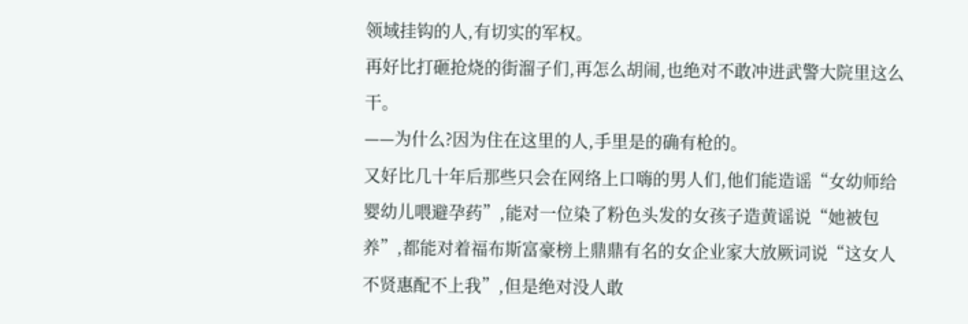领域挂钩的人,有切实的军权。
再好比打砸抢烧的街溜子们,再怎么胡闹,也绝对不敢冲进武警大院里这么干。
——为什么?因为住在这里的人,手里是的确有枪的。
又好比几十年后那些只会在网络上口嗨的男人们,他们能造谣“女幼师给婴幼儿喂避孕药”,能对一位染了粉色头发的女孩子造黄谣说“她被包养”,都能对着福布斯富豪榜上鼎鼎有名的女企业家大放厥词说“这女人不贤惠配不上我”,但是绝对没人敢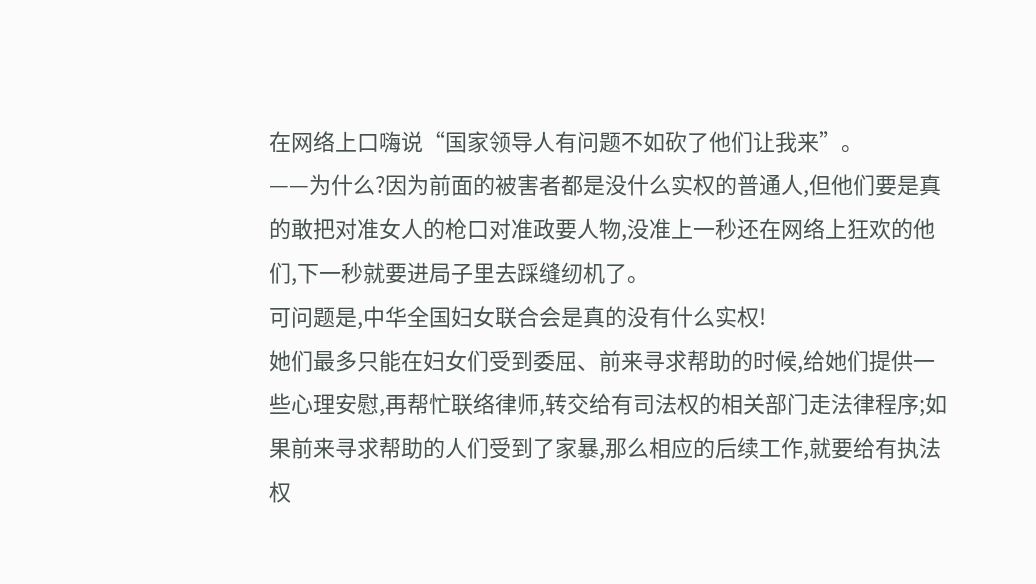在网络上口嗨说“国家领导人有问题不如砍了他们让我来”。
——为什么?因为前面的被害者都是没什么实权的普通人,但他们要是真的敢把对准女人的枪口对准政要人物,没准上一秒还在网络上狂欢的他们,下一秒就要进局子里去踩缝纫机了。
可问题是,中华全国妇女联合会是真的没有什么实权!
她们最多只能在妇女们受到委屈、前来寻求帮助的时候,给她们提供一些心理安慰,再帮忙联络律师,转交给有司法权的相关部门走法律程序;如果前来寻求帮助的人们受到了家暴,那么相应的后续工作,就要给有执法权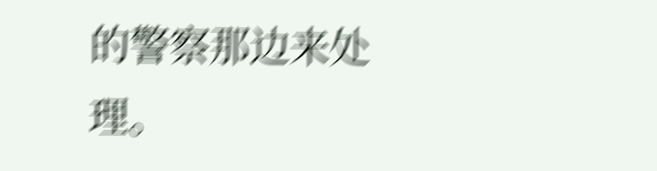的警察那边来处理。